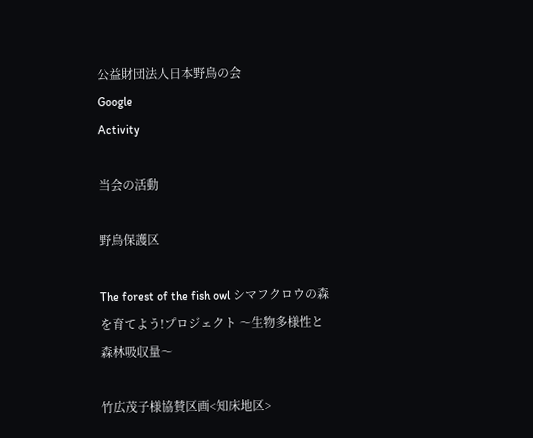公益財団法人日本野鳥の会
Google
Activity

当会の活動

野鳥保護区

The forest of the fish owl シマフクロウの森を育てよう!プロジェクト 〜生物多様性と森林吸収量〜

竹広茂子様協賛区画<知床地区>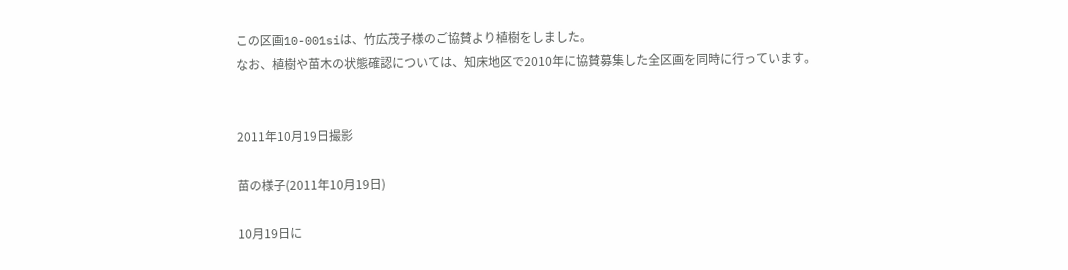この区画10-001siは、竹広茂子様のご協賛より植樹をしました。
なお、植樹や苗木の状態確認については、知床地区で2010年に協賛募集した全区画を同時に行っています。


2011年10月19日撮影

苗の様子(2011年10月19日)

10月19日に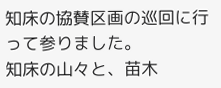知床の協賛区画の巡回に行って参りました。
知床の山々と、苗木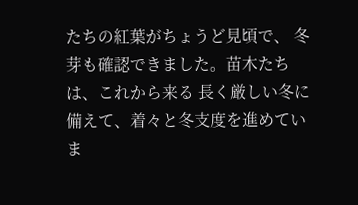たちの紅葉がちょうど見頃で、 冬芽も確認できました。苗木たちは、これから来る 長く厳しい冬に備えて、着々と冬支度を進めていま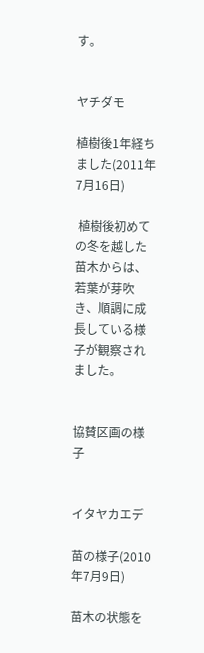す。


ヤチダモ

植樹後1年経ちました(2011年7月16日)

 植樹後初めての冬を越した苗木からは、若葉が芽吹き、順調に成長している様子が観察されました。


協賛区画の様子


イタヤカエデ

苗の様子(2010年7月9日)

苗木の状態を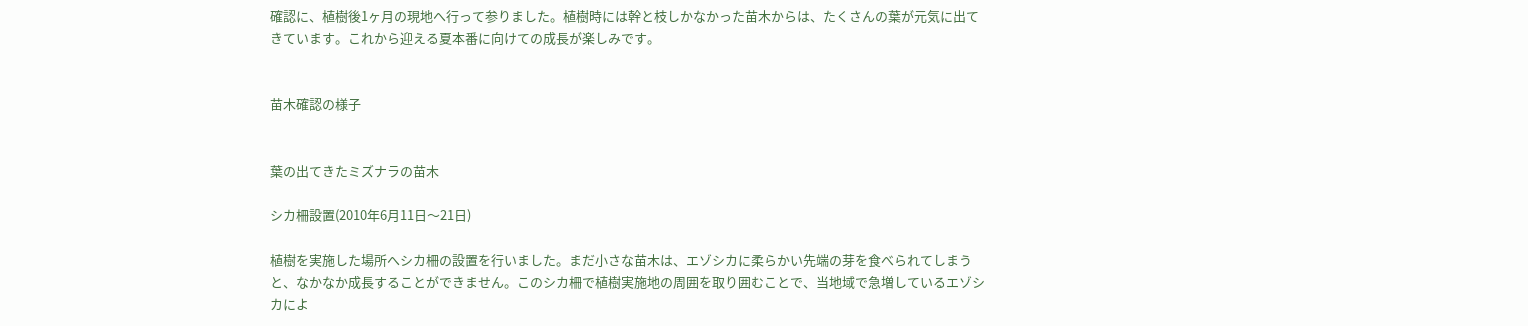確認に、植樹後1ヶ月の現地へ行って参りました。植樹時には幹と枝しかなかった苗木からは、たくさんの葉が元気に出てきています。これから迎える夏本番に向けての成長が楽しみです。


苗木確認の様子


葉の出てきたミズナラの苗木

シカ柵設置(2010年6月11日〜21日)

植樹を実施した場所へシカ柵の設置を行いました。まだ小さな苗木は、エゾシカに柔らかい先端の芽を食べられてしまうと、なかなか成長することができません。このシカ柵で植樹実施地の周囲を取り囲むことで、当地域で急増しているエゾシカによ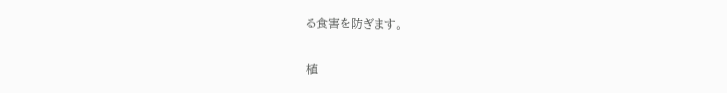る食害を防ぎます。


植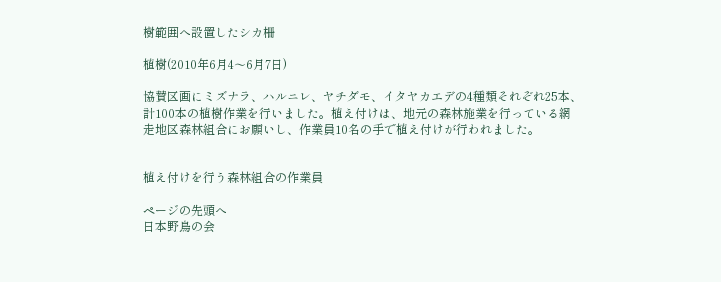樹範囲へ設置したシカ柵

植樹(2010年6月4〜6月7日)

協賛区画にミズナラ、ハルニレ、ヤチダモ、イタヤカエデの4種類それぞれ25本、計100本の植樹作業を行いました。植え付けは、地元の森林施業を行っている網走地区森林組合にお願いし、作業員10名の手で植え付けが行われました。


植え付けを行う森林組合の作業員

ページの先頭へ
日本野鳥の会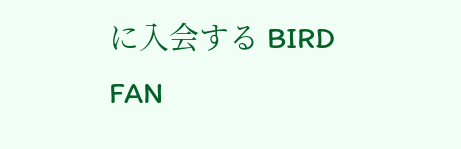に入会する BIRD FAN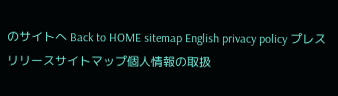のサイトへ Back to HOME sitemap English privacy policy プレスリリースサイトマップ個人情報の取扱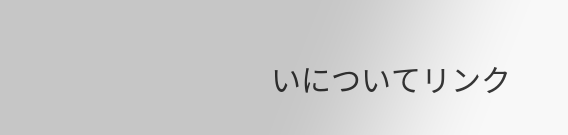いについてリンク